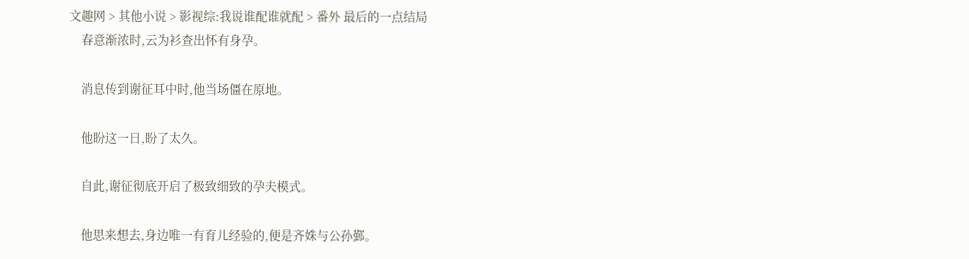文趣网 > 其他小说 > 影视综:我说谁配谁就配 > 番外 最后的一点结局
    春意渐浓时,云为衫查出怀有身孕。

    消息传到谢征耳中时,他当场僵在原地。

    他盼这一日,盼了太久。

    自此,谢征彻底开启了极致细致的孕夫模式。

    他思来想去,身边唯一有育儿经验的,便是齐姝与公孙鄞。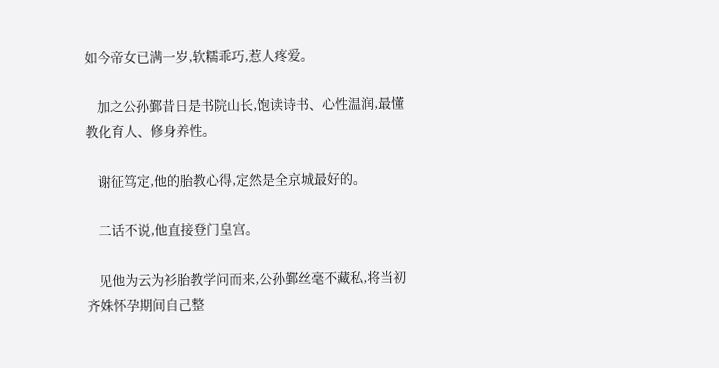如今帝女已满一岁,软糯乖巧,惹人疼爱。

    加之公孙鄞昔日是书院山长,饱读诗书、心性温润,最懂教化育人、修身养性。

    谢征笃定,他的胎教心得,定然是全京城最好的。

    二话不说,他直接登门皇宫。

    见他为云为衫胎教学问而来,公孙鄞丝毫不藏私,将当初齐姝怀孕期间自己整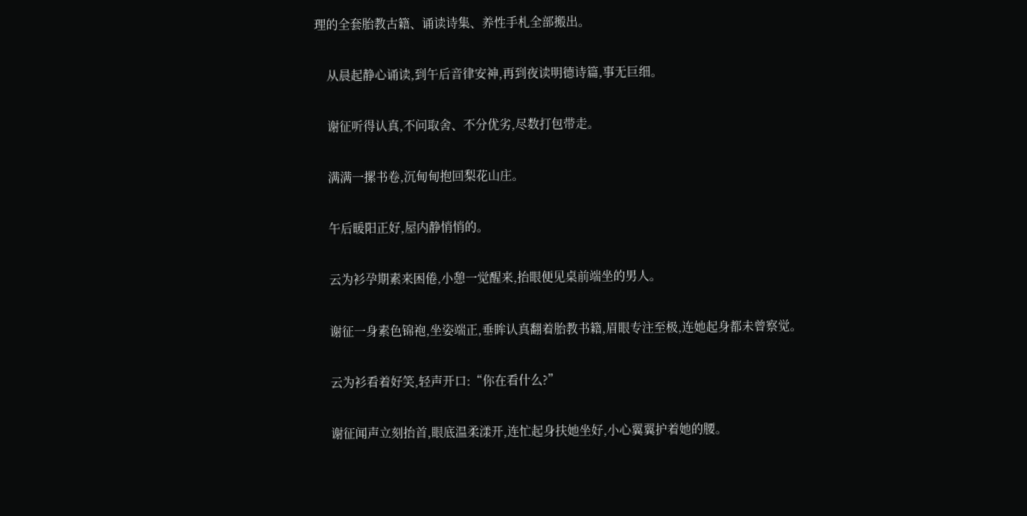理的全套胎教古籍、诵读诗集、养性手札全部搬出。

    从晨起静心诵读,到午后音律安神,再到夜读明德诗篇,事无巨细。

    谢征听得认真,不问取舍、不分优劣,尽数打包带走。

    满满一摞书卷,沉甸甸抱回梨花山庄。

    午后暖阳正好,屋内静悄悄的。

    云为衫孕期素来困倦,小憩一觉醒来,抬眼便见桌前端坐的男人。

    谢征一身素色锦袍,坐姿端正,垂眸认真翻着胎教书籍,眉眼专注至极,连她起身都未曾察觉。

    云为衫看着好笑,轻声开口:“你在看什么?”

    谢征闻声立刻抬首,眼底温柔漾开,连忙起身扶她坐好,小心翼翼护着她的腰。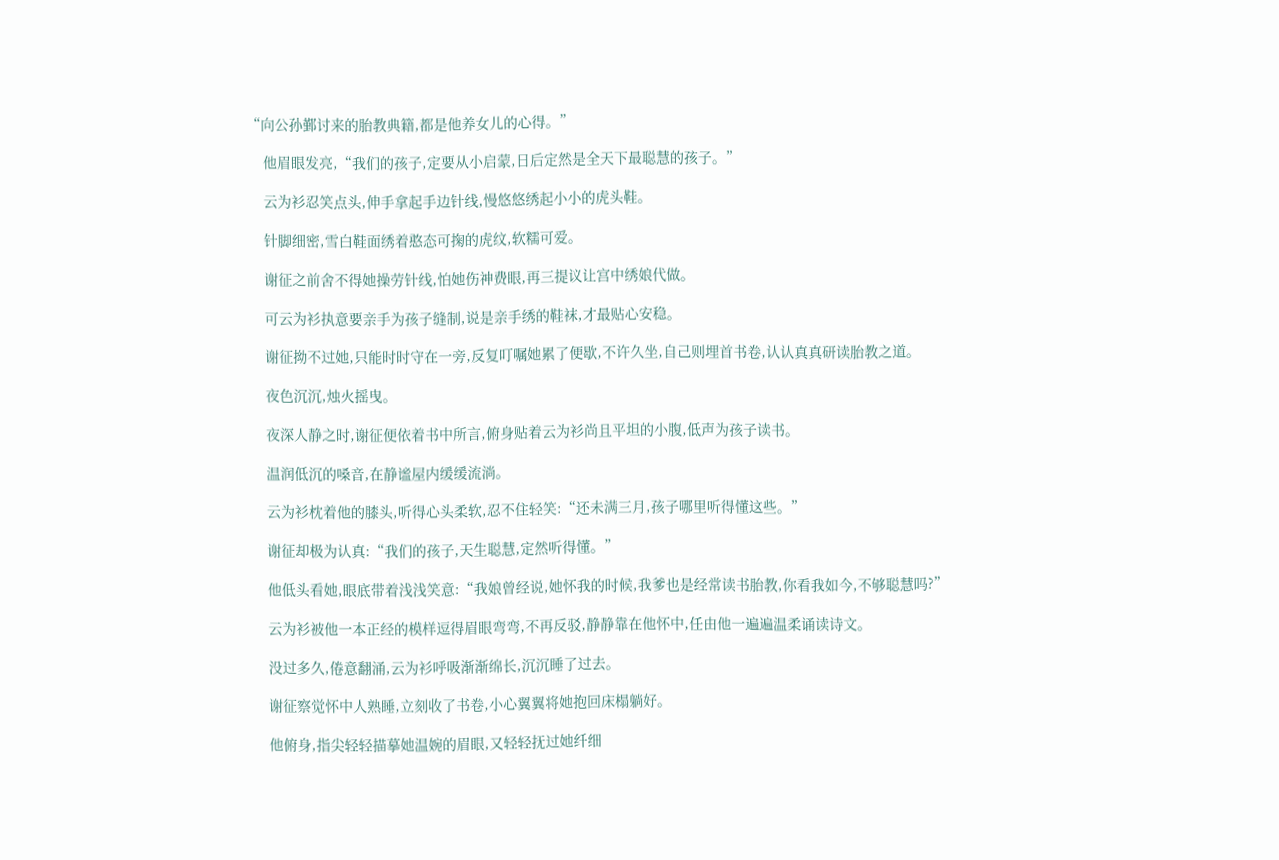“向公孙鄞讨来的胎教典籍,都是他养女儿的心得。”

    他眉眼发亮,“我们的孩子,定要从小启蒙,日后定然是全天下最聪慧的孩子。”

    云为衫忍笑点头,伸手拿起手边针线,慢悠悠绣起小小的虎头鞋。

    针脚细密,雪白鞋面绣着憨态可掬的虎纹,软糯可爱。

    谢征之前舍不得她操劳针线,怕她伤神费眼,再三提议让宫中绣娘代做。

    可云为衫执意要亲手为孩子缝制,说是亲手绣的鞋袜,才最贴心安稳。

    谢征拗不过她,只能时时守在一旁,反复叮嘱她累了便歇,不许久坐,自己则埋首书卷,认认真真研读胎教之道。

    夜色沉沉,烛火摇曳。

    夜深人静之时,谢征便依着书中所言,俯身贴着云为衫尚且平坦的小腹,低声为孩子读书。

    温润低沉的嗓音,在静谧屋内缓缓流淌。

    云为衫枕着他的膝头,听得心头柔软,忍不住轻笑:“还未满三月,孩子哪里听得懂这些。”

    谢征却极为认真:“我们的孩子,天生聪慧,定然听得懂。”

    他低头看她,眼底带着浅浅笑意:“我娘曾经说,她怀我的时候,我爹也是经常读书胎教,你看我如今,不够聪慧吗?”

    云为衫被他一本正经的模样逗得眉眼弯弯,不再反驳,静静靠在他怀中,任由他一遍遍温柔诵读诗文。

    没过多久,倦意翻涌,云为衫呼吸渐渐绵长,沉沉睡了过去。

    谢征察觉怀中人熟睡,立刻收了书卷,小心翼翼将她抱回床榻躺好。

    他俯身,指尖轻轻描摹她温婉的眉眼,又轻轻抚过她纤细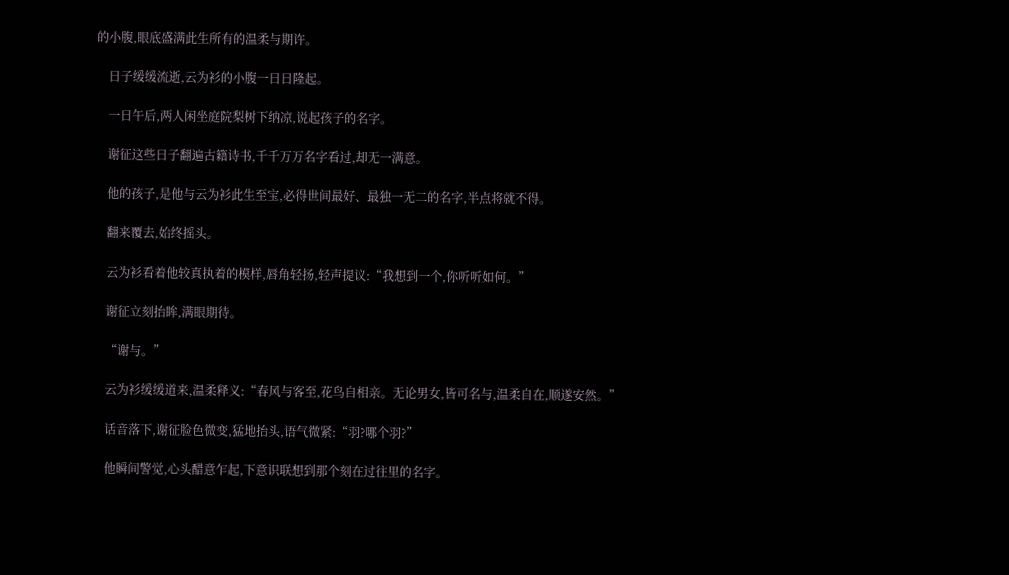的小腹,眼底盛满此生所有的温柔与期许。

    日子缓缓流逝,云为衫的小腹一日日隆起。

    一日午后,两人闲坐庭院梨树下纳凉,说起孩子的名字。

    谢征这些日子翻遍古籍诗书,千千万万名字看过,却无一满意。

    他的孩子,是他与云为衫此生至宝,必得世间最好、最独一无二的名字,半点将就不得。

    翻来覆去,始终摇头。

    云为衫看着他较真执着的模样,唇角轻扬,轻声提议:“我想到一个,你听听如何。”

    谢征立刻抬眸,满眼期待。

    “谢与。”

    云为衫缓缓道来,温柔释义:“春风与客至,花鸟自相亲。无论男女,皆可名与,温柔自在,顺遂安然。”

    话音落下,谢征脸色微变,猛地抬头,语气微紧:“羽?哪个羽?”

    他瞬间警觉,心头醋意乍起,下意识联想到那个刻在过往里的名字。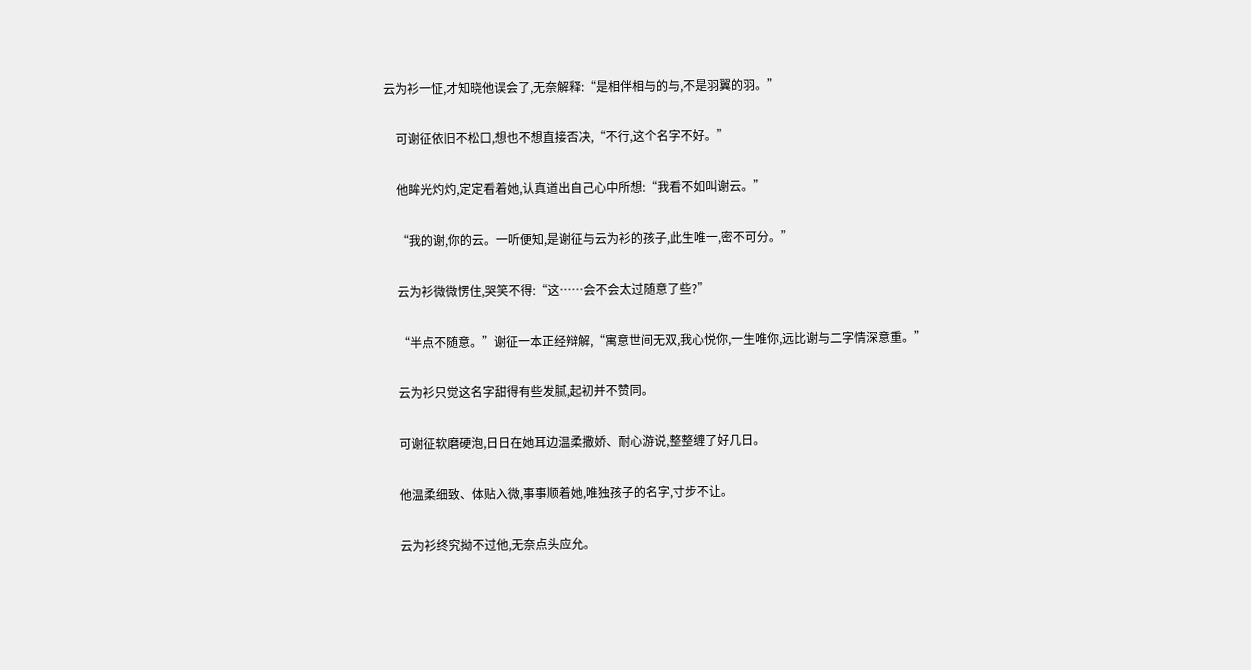云为衫一怔,才知晓他误会了,无奈解释:“是相伴相与的与,不是羽翼的羽。”

    可谢征依旧不松口,想也不想直接否决,“不行,这个名字不好。”

    他眸光灼灼,定定看着她,认真道出自己心中所想:“我看不如叫谢云。”

    “我的谢,你的云。一听便知,是谢征与云为衫的孩子,此生唯一,密不可分。”

    云为衫微微愣住,哭笑不得:“这……会不会太过随意了些?”

    “半点不随意。”谢征一本正经辩解,“寓意世间无双,我心悦你,一生唯你,远比谢与二字情深意重。”

    云为衫只觉这名字甜得有些发腻,起初并不赞同。

    可谢征软磨硬泡,日日在她耳边温柔撒娇、耐心游说,整整缠了好几日。

    他温柔细致、体贴入微,事事顺着她,唯独孩子的名字,寸步不让。

    云为衫终究拗不过他,无奈点头应允。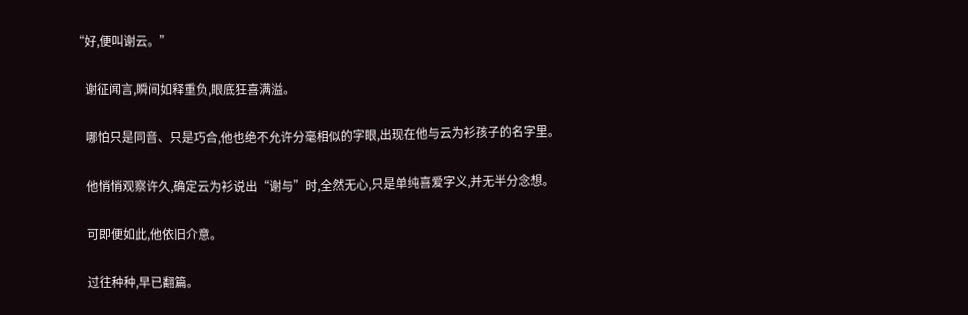“好,便叫谢云。”

    谢征闻言,瞬间如释重负,眼底狂喜满溢。

    哪怕只是同音、只是巧合,他也绝不允许分毫相似的字眼,出现在他与云为衫孩子的名字里。

    他悄悄观察许久,确定云为衫说出“谢与”时,全然无心,只是单纯喜爱字义,并无半分念想。

    可即便如此,他依旧介意。

    过往种种,早已翻篇。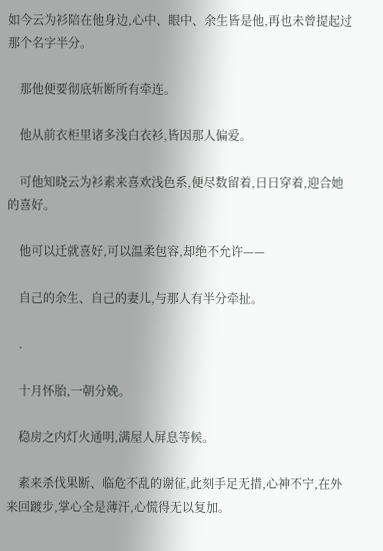如今云为衫陪在他身边,心中、眼中、余生皆是他,再也未曾提起过那个名字半分。

    那他便要彻底斩断所有牵连。

    他从前衣柜里诸多浅白衣衫,皆因那人偏爱。

    可他知晓云为衫素来喜欢浅色系,便尽数留着,日日穿着,迎合她的喜好。

    他可以迁就喜好,可以温柔包容,却绝不允许——

    自己的余生、自己的妻儿,与那人有半分牵扯。

    .

    十月怀胎,一朝分娩。

    稳房之内灯火通明,满屋人屏息等候。

    素来杀伐果断、临危不乱的谢征,此刻手足无措,心神不宁,在外来回踱步,掌心全是薄汗,心慌得无以复加。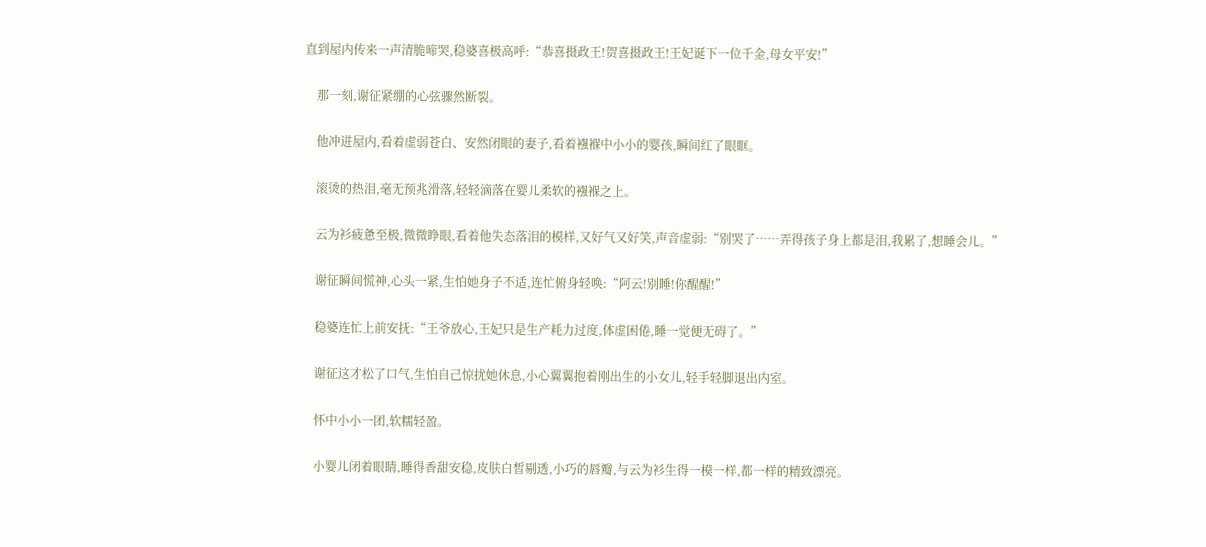直到屋内传来一声清脆啼哭,稳婆喜极高呼:“恭喜摄政王!贺喜摄政王!王妃诞下一位千金,母女平安!”

    那一刻,谢征紧绷的心弦骤然断裂。

    他冲进屋内,看着虚弱苍白、安然闭眼的妻子,看着襁褓中小小的婴孩,瞬间红了眼眶。

    滚烫的热泪,毫无预兆滑落,轻轻滴落在婴儿柔软的襁褓之上。

    云为衫疲惫至极,微微睁眼,看着他失态落泪的模样,又好气又好笑,声音虚弱:“别哭了……弄得孩子身上都是泪,我累了,想睡会儿。”

    谢征瞬间慌神,心头一紧,生怕她身子不适,连忙俯身轻唤:“阿云!别睡!你醒醒!”

    稳婆连忙上前安抚:“王爷放心,王妃只是生产耗力过度,体虚困倦,睡一觉便无碍了。”

    谢征这才松了口气,生怕自己惊扰她休息,小心翼翼抱着刚出生的小女儿,轻手轻脚退出内室。

    怀中小小一团,软糯轻盈。

    小婴儿闭着眼睛,睡得香甜安稳,皮肤白皙剔透,小巧的唇瓣,与云为衫生得一模一样,都一样的精致漂亮。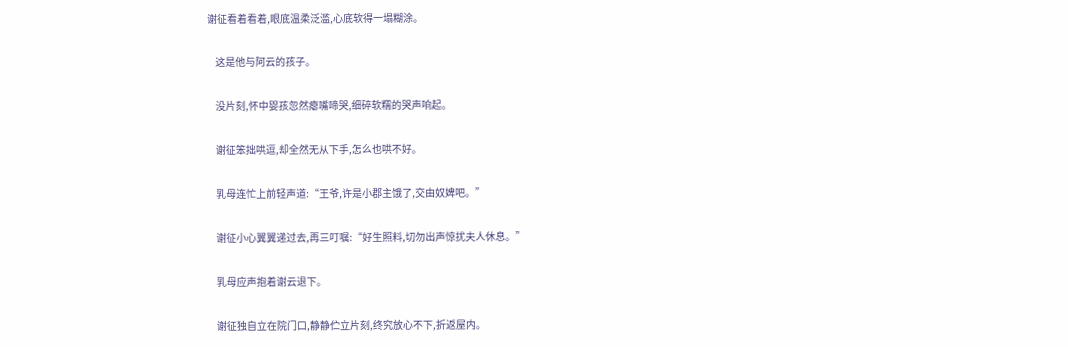谢征看着看着,眼底温柔泛滥,心底软得一塌糊涂。

    这是他与阿云的孩子。

    没片刻,怀中婴孩忽然瘪嘴啼哭,细碎软糯的哭声响起。

    谢征笨拙哄逗,却全然无从下手,怎么也哄不好。

    乳母连忙上前轻声道:“王爷,许是小郡主饿了,交由奴婢吧。”

    谢征小心翼翼递过去,再三叮嘱:“好生照料,切勿出声惊扰夫人休息。”

    乳母应声抱着谢云退下。

    谢征独自立在院门口,静静伫立片刻,终究放心不下,折返屋内。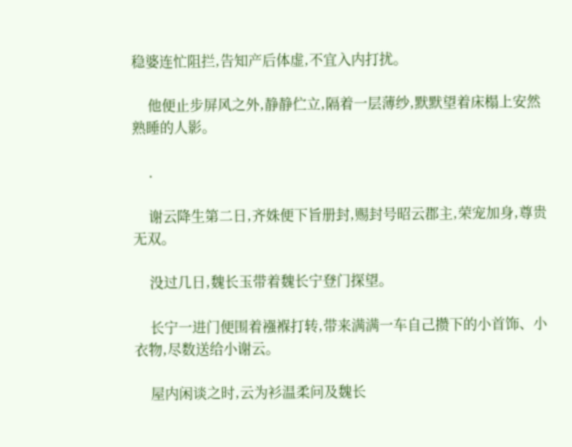稳婆连忙阻拦,告知产后体虚,不宜入内打扰。

    他便止步屏风之外,静静伫立,隔着一层薄纱,默默望着床榻上安然熟睡的人影。

    .

    谢云降生第二日,齐姝便下旨册封,赐封号昭云郡主,荣宠加身,尊贵无双。

    没过几日,魏长玉带着魏长宁登门探望。

    长宁一进门便围着襁褓打转,带来满满一车自己攒下的小首饰、小衣物,尽数送给小谢云。

    屋内闲谈之时,云为衫温柔问及魏长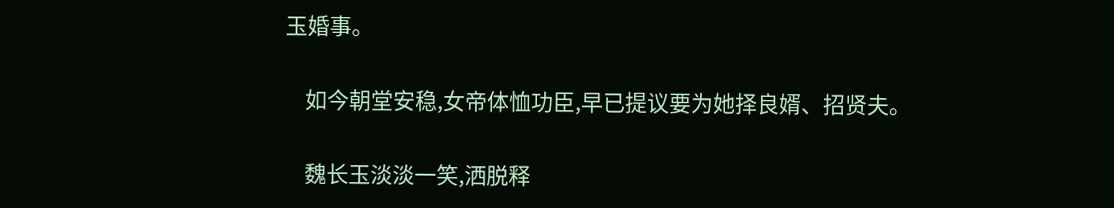玉婚事。

    如今朝堂安稳,女帝体恤功臣,早已提议要为她择良婿、招贤夫。

    魏长玉淡淡一笑,洒脱释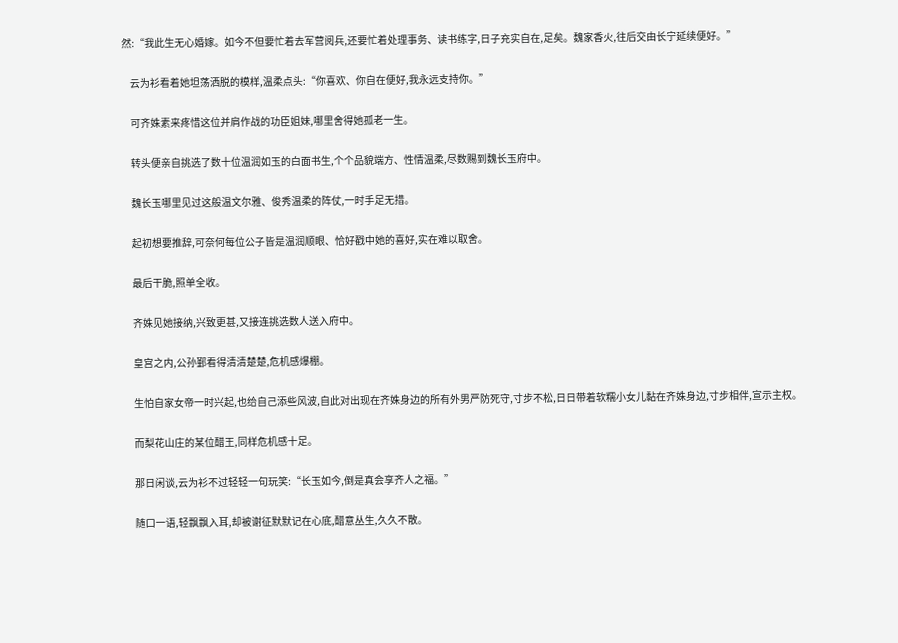然:“我此生无心婚嫁。如今不但要忙着去军营阅兵,还要忙着处理事务、读书练字,日子充实自在,足矣。魏家香火,往后交由长宁延续便好。”

    云为衫看着她坦荡洒脱的模样,温柔点头:“你喜欢、你自在便好,我永远支持你。”

    可齐姝素来疼惜这位并肩作战的功臣姐妹,哪里舍得她孤老一生。

    转头便亲自挑选了数十位温润如玉的白面书生,个个品貌端方、性情温柔,尽数赐到魏长玉府中。

    魏长玉哪里见过这般温文尔雅、俊秀温柔的阵仗,一时手足无措。

    起初想要推辞,可奈何每位公子皆是温润顺眼、恰好戳中她的喜好,实在难以取舍。

    最后干脆,照单全收。

    齐姝见她接纳,兴致更甚,又接连挑选数人送入府中。

    皇宫之内,公孙鄞看得清清楚楚,危机感爆棚。

    生怕自家女帝一时兴起,也给自己添些风波,自此对出现在齐姝身边的所有外男严防死守,寸步不松,日日带着软糯小女儿黏在齐姝身边,寸步相伴,宣示主权。

    而梨花山庄的某位醋王,同样危机感十足。

    那日闲谈,云为衫不过轻轻一句玩笑:“长玉如今,倒是真会享齐人之福。”

    随口一语,轻飘飘入耳,却被谢征默默记在心底,醋意丛生,久久不散。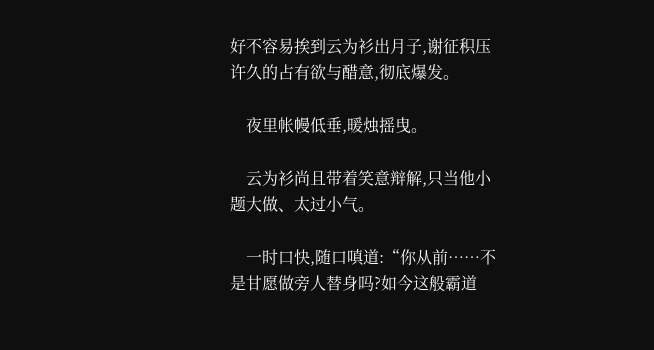好不容易挨到云为衫出月子,谢征积压许久的占有欲与醋意,彻底爆发。

    夜里帐幔低垂,暖烛摇曳。

    云为衫尚且带着笑意辩解,只当他小题大做、太过小气。

    一时口快,随口嗔道:“你从前……不是甘愿做旁人替身吗?如今这般霸道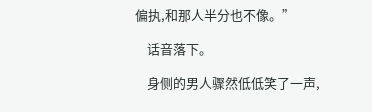偏执,和那人半分也不像。”

    话音落下。

    身侧的男人骤然低低笑了一声,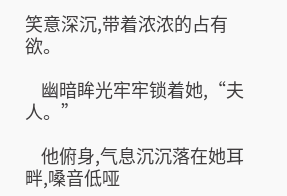笑意深沉,带着浓浓的占有欲。

    幽暗眸光牢牢锁着她,“夫人。”

    他俯身,气息沉沉落在她耳畔,嗓音低哑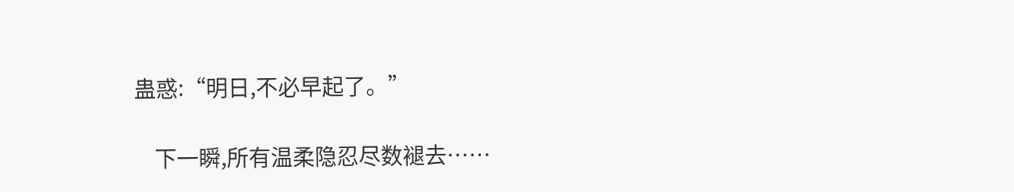蛊惑:“明日,不必早起了。”

    下一瞬,所有温柔隐忍尽数褪去……